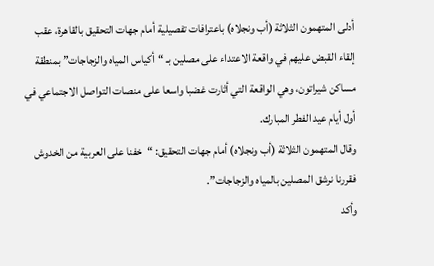أدلى المتهمون الثلاثة (أب ونجلاه) باعترافات تفصيلية أمام جهات التحقيق بالقاهرة، عقب إلقاء القبض عليهم في واقعة الاعتداء على مصلين بـ “أكياس المياه والزجاجات” بمنطقة مساكن شيراتون، وهي الواقعة التي أثارت غضبا واسعا على منصات التواصل الاجتماعي في أول أيام عيد الفطر المبارك.
وقال المتهمون الثلاثة (أب ونجلاه) أمام جهات التحقيق: “خفنا على العربية من الخدوش فقررنا نرشق المصلين بالمياه والزجاجات”.
وأكد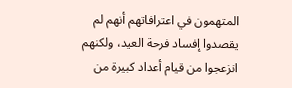المتهمون في اعترافاتهم أنهم لم يقصدوا إفساد فرحة العيد، ولكنهم انزعجوا من قيام أعداد كبيرة من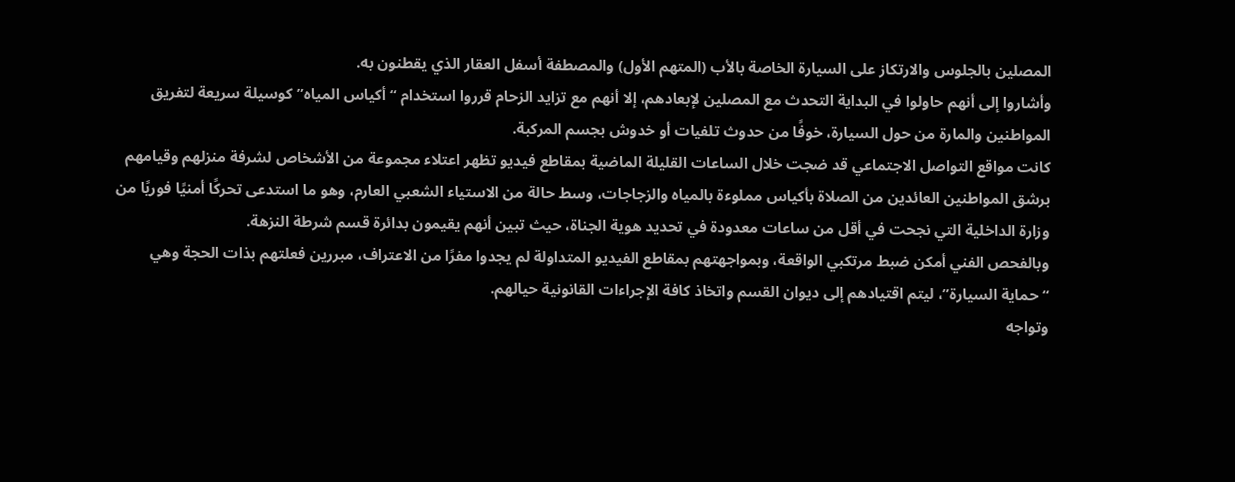المصلين بالجلوس والارتكاز على السيارة الخاصة بالأب (المتهم الأول) والمصطفة أسفل العقار الذي يقطنون به.
وأشاروا إلى أنهم حاولوا في البداية التحدث مع المصلين لإبعادهم، إلا أنهم مع تزايد الزحام قرروا استخدام “أكياس المياه” كوسيلة سريعة لتفريق المواطنين والمارة من حول السيارة، خوفًا من حدوث تلفيات أو خدوش بجسم المركبة.
كانت مواقع التواصل الاجتماعي قد ضجت خلال الساعات القليلة الماضية بمقاطع فيديو تظهر اعتلاء مجموعة من الأشخاص لشرفة منزلهم وقيامهم برشق المواطنين العائدين من الصلاة بأكياس مملوءة بالمياه والزجاجات، وسط حالة من الاستياء الشعبي العارم، وهو ما استدعى تحركًا أمنيًا فوريًا من وزارة الداخلية التي نجحت في أقل من ساعات معدودة في تحديد هوية الجناة، حيث تبين أنهم يقيمون بدائرة قسم شرطة النزهة.
وبالفحص الفني أمكن ضبط مرتكبي الواقعة، وبمواجهتهم بمقاطع الفيديو المتداولة لم يجدوا مفرًا من الاعتراف، مبررين فعلتهم بذات الحجة وهي “حماية السيارة”، ليتم اقتيادهم إلى ديوان القسم واتخاذ كافة الإجراءات القانونية حيالهم.
وتواجه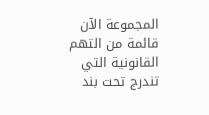المجموعة الآن قائمة من التهم القانونية التي تندرج تحت بند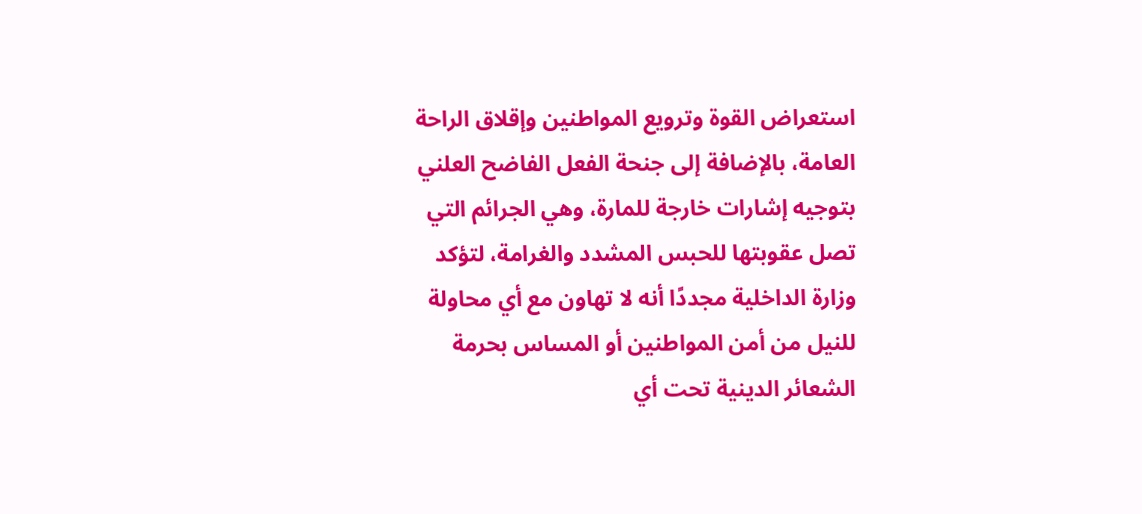استعراض القوة وترويع المواطنين وإقلاق الراحة العامة، بالإضافة إلى جنحة الفعل الفاضح العلني بتوجيه إشارات خارجة للمارة، وهي الجرائم التي تصل عقوبتها للحبس المشدد والغرامة، لتؤكد وزارة الداخلية مجددًا أنه لا تهاون مع أي محاولة للنيل من أمن المواطنين أو المساس بحرمة الشعائر الدينية تحت أي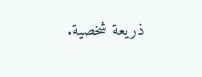ذريعة شخصية.